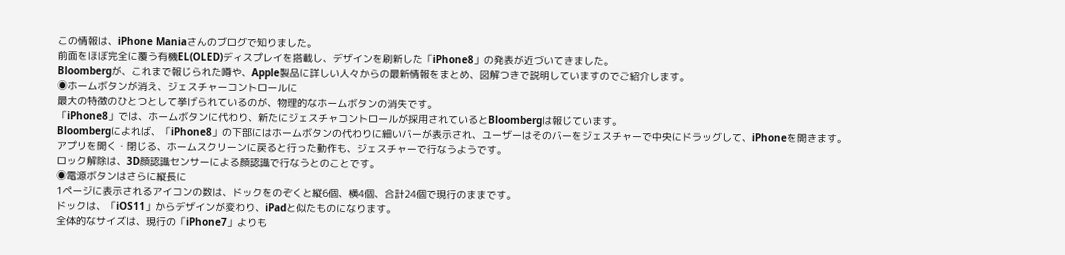この情報は、iPhone Maniaさんのブログで知りました。
前面をほぼ完全に覆う有機EL(OLED)ディスプレイを搭載し、デザインを刷新した「iPhone8」の発表が近づいてきました。
Bloombergが、これまで報じられた噂や、Apple製品に詳しい人々からの最新情報をまとめ、図解つきで説明していますのでご紹介します。
◉ホームボタンが消え、ジェスチャーコントロールに
最大の特徴のひとつとして挙げられているのが、物理的なホームボタンの消失です。
「iPhone8」では、ホームボタンに代わり、新たにジェスチャコントロールが採用されているとBloombergは報じています。
Bloombergによれば、「iPhone8」の下部にはホームボタンの代わりに細いバーが表示され、ユーザーはそのバーをジェスチャーで中央にドラッグして、iPhoneを開きます。
アプリを開く・閉じる、ホームスクリーンに戻ると行った動作も、ジェスチャーで行なうようです。
ロック解除は、3D顔認識センサーによる顔認識で行なうとのことです。
◉電源ボタンはさらに縦長に
1ページに表示されるアイコンの数は、ドックをのぞくと縦6個、横4個、合計24個で現行のままです。
ドックは、「iOS11」からデザインが変わり、iPadと似たものになります。
全体的なサイズは、現行の「iPhone7」よりも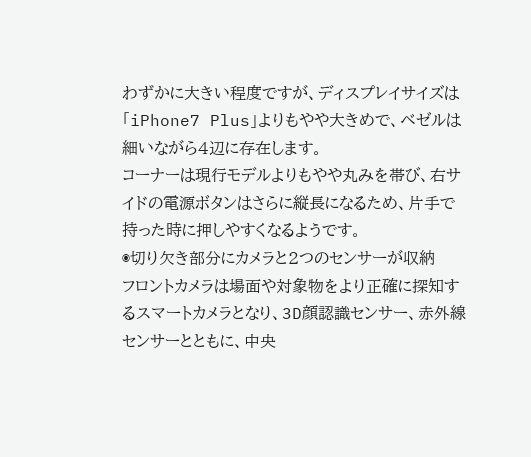わずかに大きい程度ですが、ディスプレイサイズは「iPhone7 Plus」よりもやや大きめで、ベゼルは細いながら4辺に存在します。
コーナーは現行モデルよりもやや丸みを帯び、右サイドの電源ボタンはさらに縦長になるため、片手で持った時に押しやすくなるようです。
◉切り欠き部分にカメラと2つのセンサーが収納
フロントカメラは場面や対象物をより正確に探知するスマートカメラとなり、3D顔認識センサー、赤外線センサーとともに、中央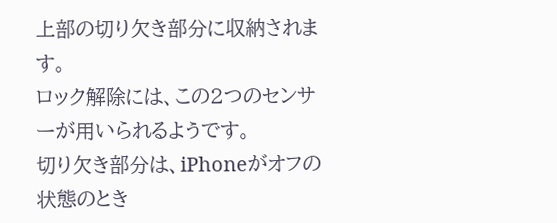上部の切り欠き部分に収納されます。
ロック解除には、この2つのセンサーが用いられるようです。
切り欠き部分は、iPhoneがオフの状態のとき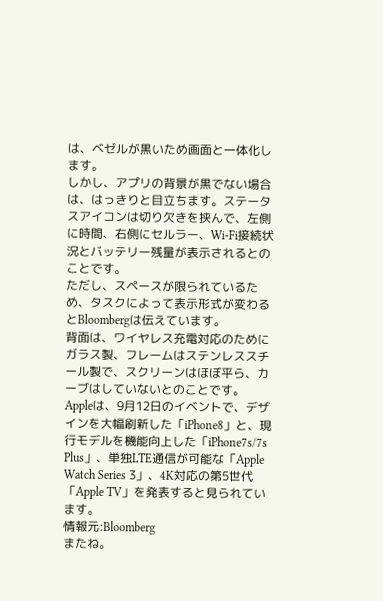は、ベゼルが黒いため画面と一体化します。
しかし、アプリの背景が黒でない場合は、はっきりと目立ちます。ステータスアイコンは切り欠きを挟んで、左側に時間、右側にセルラー、Wi-Fi接続状況とバッテリー残量が表示されるとのことです。
ただし、スペースが限られているため、タスクによって表示形式が変わるとBloombergは伝えています。
背面は、ワイヤレス充電対応のためにガラス製、フレームはステンレススチール製で、スクリーンはほぼ平ら、カーブはしていないとのことです。
Appleは、9月12日のイベントで、デザインを大幅刷新した「iPhone8」と、現行モデルを機能向上した「iPhone7s/7s Plus」、単独LTE通信が可能な「Apple Watch Series 3」、4K対応の第5世代「Apple TV」を発表すると見られています。
情報元:Bloomberg
またね。